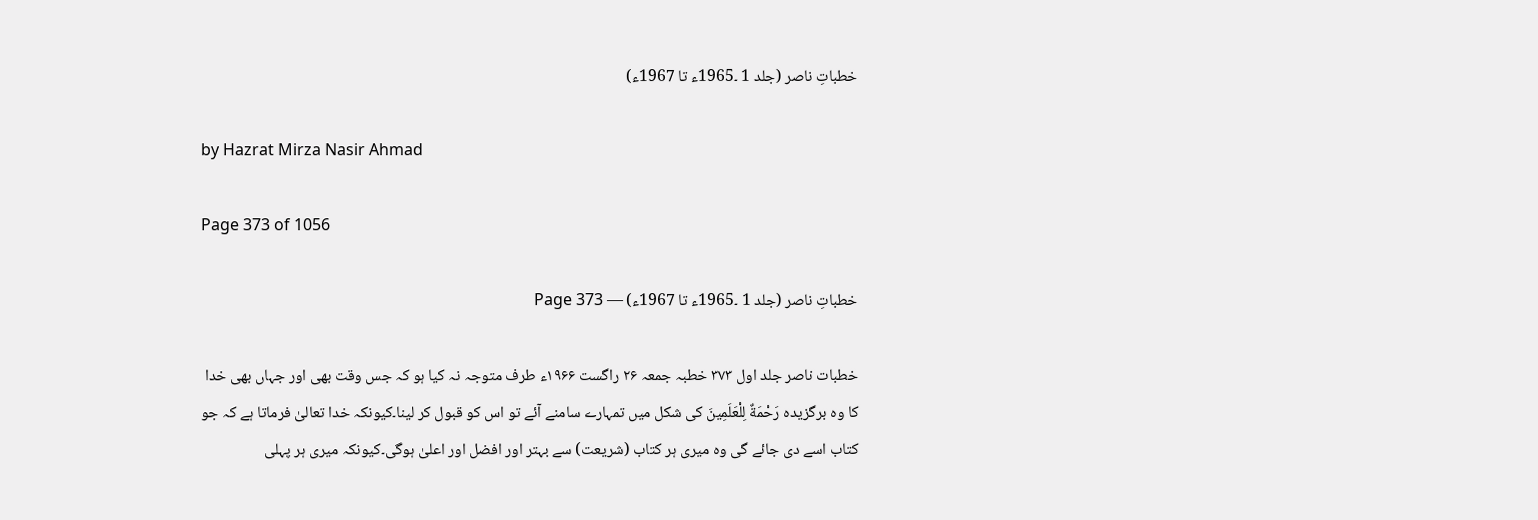خطباتِ ناصر (جلد 1 ۔1965ء تا 1967ء)

by Hazrat Mirza Nasir Ahmad

Page 373 of 1056

خطباتِ ناصر (جلد 1 ۔1965ء تا 1967ء) — Page 373

خطبات ناصر جلد اول ۳۷۳ خطبہ جمعہ ۲۶ راگست ۱۹۶۶ء طرف متوجہ نہ کیا ہو کہ جس وقت بھی اور جہاں بھی خدا کا وہ برگزیدہ رَحْمَةٌ لِلْعَلَمِینَ کی شکل میں تمہارے سامنے آئے تو اس کو قبول کر لینا۔کیونکہ خدا تعالیٰ فرماتا ہے کہ جو کتاب اسے دی جائے گی وہ میری ہر کتاب (شریعت) سے بہتر اور افضل اور اعلیٰ ہوگی۔کیونکہ میری ہر پہلی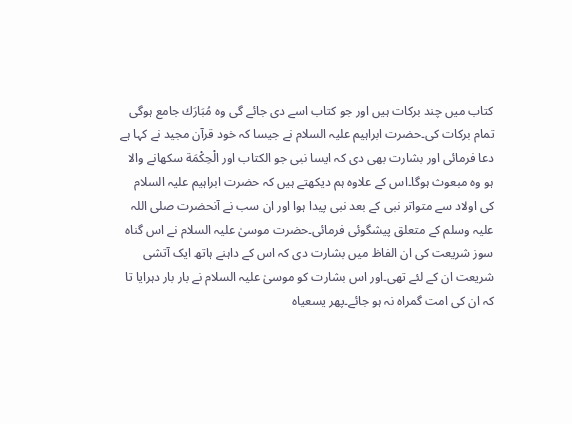کتاب میں چند برکات ہیں اور جو کتاب اسے دی جائے گی وہ مُبَارَك جامع ہوگی تمام برکات کی۔حضرت ابراہیم علیہ السلام نے جیسا کہ خود قرآن مجید نے کہا ہے دعا فرمائی اور بشارت بھی دی کہ ایسا نبی جو الکتاب اور الْحِكْمَة سکھانے والا ہو وہ مبعوث ہوگا۔اس کے علاوہ ہم دیکھتے ہیں کہ حضرت ابراہیم علیہ السلام کی اولاد سے متواتر نبی کے بعد نبی پیدا ہوا اور ان سب نے آنحضرت صلی اللہ علیہ وسلم کے متعلق پیشگوئی فرمائی۔حضرت موسیٰ علیہ السلام نے اس گناہ سوز شریعت کی ان الفاظ میں بشارت دی کہ اس کے داہنے ہاتھ ایک آتشی شریعت ان کے لئے تھی۔اور اس بشارت کو موسیٰ علیہ السلام نے بار بار دہرایا تا کہ ان کی امت گمراہ نہ ہو جائے۔پھر یسعیاہ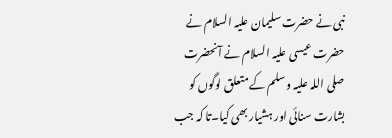نبی نے حضرت سلیمان علیہ السلام نے حضرت عیسی علیہ السلام نے آنحضرت صلی اللہ علیہ وسلم کے متعلق لوگوں کو بشارت سنائی اور ہشیار بھی کیا۔تا کہ جب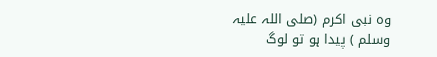وہ نبی اکرم (صلی اللہ علیہ وسلم ) پیدا ہو تو لوگ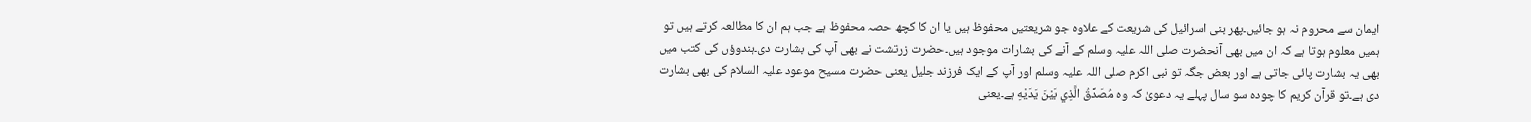ایمان سے محروم نہ ہو جائیں۔پھر بنی اسرائیل کی شریعت کے علاوہ جو شریعتیں محفوظ ہیں یا ان کا کچھ حصہ محفوظ ہے جب ہم ان کا مطالعہ کرتے ہیں تو ہمیں معلوم ہوتا ہے کہ ان میں بھی آنحضرت صلی اللہ علیہ وسلم کے آنے کی بشارات موجود ہیں۔حضرت زرتشت نے بھی آپ کی بشارت دی۔ہندوؤں کی کتب میں بھی یہ بشارت پائی جاتی ہے اور بعض جگہ تو نبی اکرم صلی اللہ علیہ وسلم اور آپ کے ایک فرزند جلیل یعنی حضرت مسیح موعود علیہ السلام کی بھی بشارت دی ہے۔تو قرآن کریم کا چودہ سو سال پہلے یہ دعویٰ کہ وہ مُصَدِّقُ الَّذِي بَيْنَ يَدَيْهِ ہے۔یعنی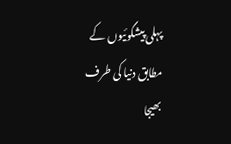پہلی پیشگوئیوں کے مطابق دنیا کی طرف بھیجا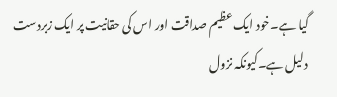گیا ہے۔خود ایک عظیم صداقت اور اس کی حقانیت پر ایک زبردست دلیل ہے۔کیونکہ نزول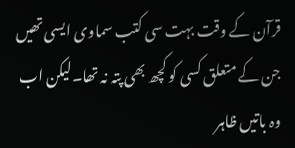قرآن کے وقت بہت سی کتب سماوی ایسی تھیں جن کے متعلق کسی کو کچھ بھی پتہ نہ تھا۔لیکن اب وہ باتیں ظاہر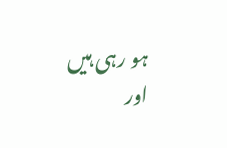ہو رہی ہیں اور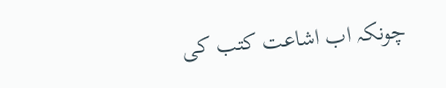چونکہ اب اشاعت کتب کی